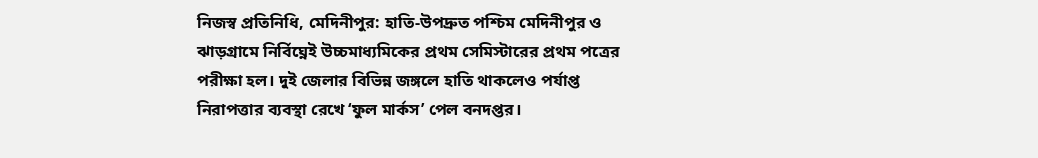নিজস্ব প্রতিনিধি, মেদিনীপুর: হাতি-উপদ্রুত পশ্চিম মেদিনীপুর ও ঝাড়গ্রামে নির্বিঘ্নেই উচ্চমাধ্যমিকের প্রথম সেমিস্টারের প্রথম পত্রের পরীক্ষা হল। দুই জেলার বিভিন্ন জঙ্গলে হাতি থাকলেও পর্যাপ্ত নিরাপত্তার ব্যবস্থা রেখে ‘ফুল মার্কস’ পেল বনদপ্তর।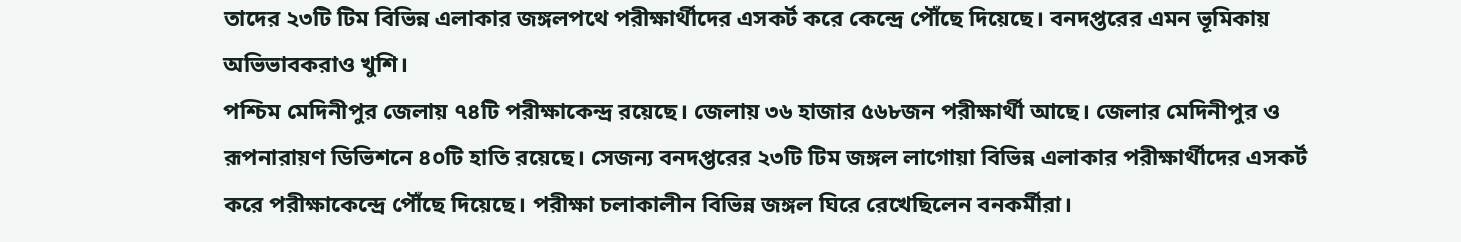তাদের ২৩টি টিম বিভিন্ন এলাকার জঙ্গলপথে পরীক্ষার্থীদের এসকর্ট করে কেন্দ্রে পৌঁছে দিয়েছে। বনদপ্তরের এমন ভূমিকায় অভিভাবকরাও খুশি।
পশ্চিম মেদিনীপুর জেলায় ৭৪টি পরীক্ষাকেন্দ্র রয়েছে। জেলায় ৩৬ হাজার ৫৬৮জন পরীক্ষার্থী আছে। জেলার মেদিনীপুর ও রূপনারায়ণ ডিভিশনে ৪০টি হাতি রয়েছে। সেজন্য বনদপ্তরের ২৩টি টিম জঙ্গল লাগোয়া বিভিন্ন এলাকার পরীক্ষার্থীদের এসকর্ট করে পরীক্ষাকেন্দ্রে পৌঁছে দিয়েছে। পরীক্ষা চলাকালীন বিভিন্ন জঙ্গল ঘিরে রেখেছিলেন বনকর্মীরা।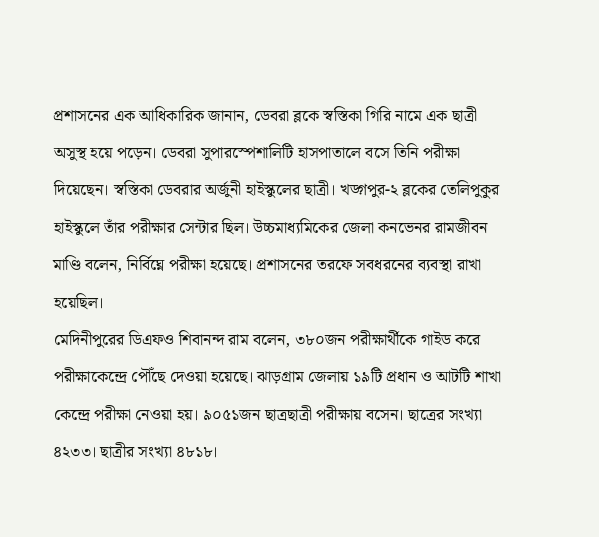প্রশাসনের এক আধিকারিক জানান, ডেবরা ব্লকে স্বস্তিকা গিরি নামে এক ছাত্রী অসুস্থ হয়ে পড়েন। ডেবরা সুপারস্পেশালিটি হাসপাতালে বসে তিনি পরীক্ষা দিয়েছেন। স্বস্তিকা ডেবরার অর্জুনী হাইস্কুলের ছাত্রী। খড়্গপুর-২ ব্লকের তেলিপুকুর হাইস্কুলে তাঁর পরীক্ষার সেন্টার ছিল। উচ্চমাধ্যমিকের জেলা কনভেনর রামজীবন মাণ্ডি বলেন, নির্বিঘ্নে পরীক্ষা হয়েছে। প্রশাসনের তরফে সবধরনের ব্যবস্থা রাখা হয়েছিল।
মেদিনীপুরের ডিএফও শিবানন্দ রাম বলেন, ৩৮০জন পরীক্ষার্থীকে গাইড করে পরীক্ষাকেন্দ্রে পৌঁছে দেওয়া হয়েছে। ঝাড়গ্রাম জেলায় ১৯টি প্রধান ও আটটি শাখা কেন্দ্রে পরীক্ষা নেওয়া হয়। ৯০৫১জন ছাত্রছাত্রী পরীক্ষায় বসেন। ছাত্রের সংখ্যা ৪২৩৩। ছাত্রীর সংখ্যা ৪৮১৮।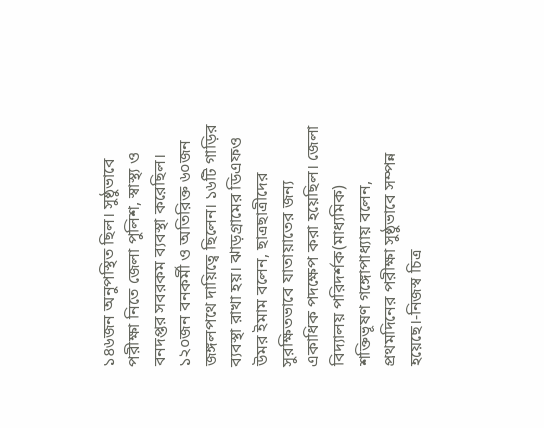১৪৬জন অনুপস্থিত ছিল। সুষ্ঠুভাবে পরীক্ষা নিতে জেলা পুলিশ, স্বাস্থ্য ও বনদপ্তর সবরকম ব্যবস্থা করেছিল। ১২০জন বনকর্মী ও অতিরিক্ত ৬০জন জঙ্গলপথে দায়িত্বে ছিলেন। ১৬টি গাড়ির ব্যবস্থা রাখা হয়। ঝাড়গ্রামের ডিএফও উমর ইমাম বলেন, ছাত্রছাত্রীদের সুরক্ষিতভাবে যাতায়াতের জন্য একাধিক পদক্ষেপ করা হয়েছিল। জেলা বিদ্যালয় পরিদর্শক(মাধ্যমিক) শক্তিভূষণ গঙ্গোপাধ্যায় বলেন, প্রথমদিনের পরীক্ষা সুষ্ঠুভাবে সম্পন্ন হয়েছে।-নিজস্ব চিত্র